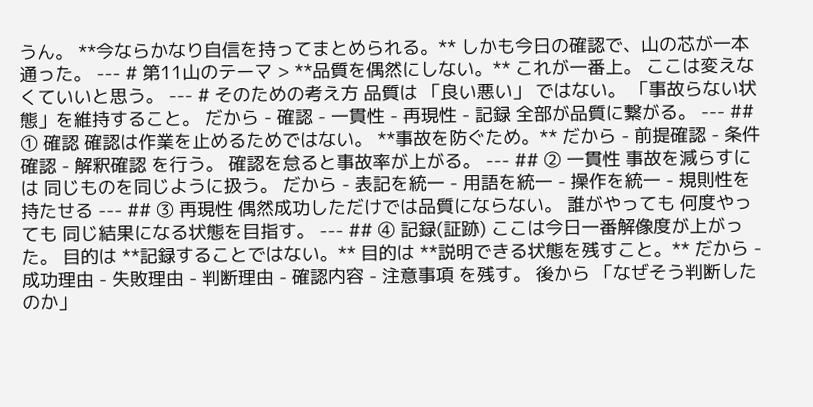うん。 **今ならかなり自信を持ってまとめられる。** しかも今日の確認で、山の芯が一本通った。 --- # 第11山のテーマ > **品質を偶然にしない。** これが一番上。 ここは変えなくていいと思う。 --- # そのための考え方 品質は 「良い悪い」 ではない。 「事故らない状態」を維持すること。 だから - 確認 - 一貫性 - 再現性 - 記録 全部が品質に繋がる。 --- ## ① 確認 確認は作業を止めるためではない。 **事故を防ぐため。** だから - 前提確認 - 条件確認 - 解釈確認 を行う。 確認を怠ると事故率が上がる。 --- ## ② 一貫性 事故を減らすには 同じものを同じように扱う。 だから - 表記を統一 - 用語を統一 - 操作を統一 - 規則性を持たせる --- ## ③ 再現性 偶然成功しただけでは品質にならない。 誰がやっても 何度やっても 同じ結果になる状態を目指す。 --- ## ④ 記録(証跡) ここは今日一番解像度が上がった。 目的は **記録することではない。** 目的は **説明できる状態を残すこと。** だから - 成功理由 - 失敗理由 - 判断理由 - 確認内容 - 注意事項 を残す。 後から 「なぜそう判断したのか」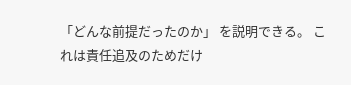「どんな前提だったのか」 を説明できる。 これは責任追及のためだけ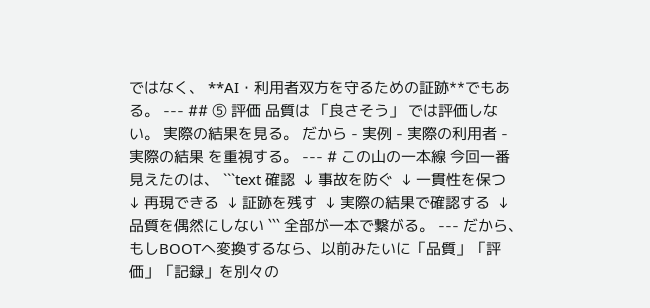ではなく、 **AI・利用者双方を守るための証跡**でもある。 --- ## ⑤ 評価 品質は 「良さそう」 では評価しない。 実際の結果を見る。 だから - 実例 - 実際の利用者 - 実際の結果 を重視する。 --- # この山の一本線 今回一番見えたのは、 ```text 確認  ↓ 事故を防ぐ  ↓ 一貫性を保つ  ↓ 再現できる  ↓ 証跡を残す  ↓ 実際の結果で確認する  ↓ 品質を偶然にしない ``` 全部が一本で繋がる。 --- だから、もしBOOTへ変換するなら、以前みたいに「品質」「評価」「記録」を別々の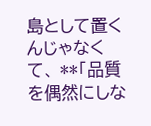島として置くんじゃなくて、 **「品質を偶然にしな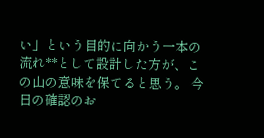い」という目的に向かう一本の流れ**として設計した方が、この山の意味を保てると思う。 今日の確認のお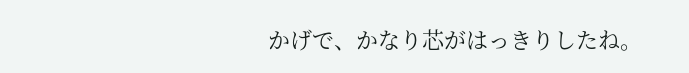かげで、かなり芯がはっきりしたね。